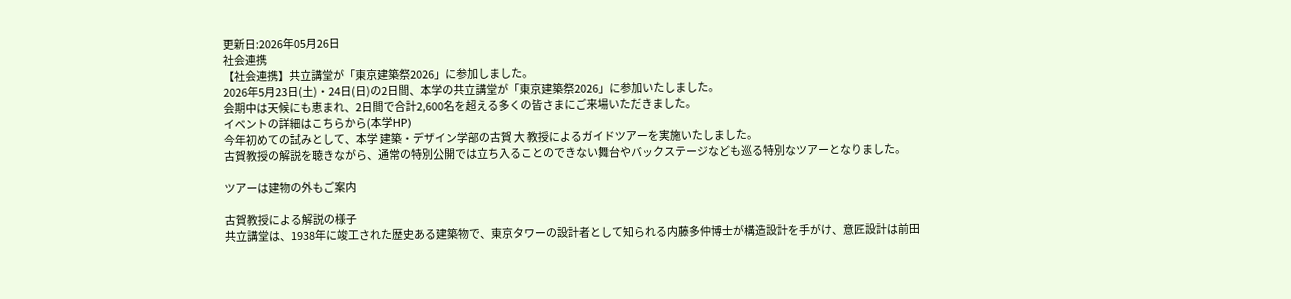更新日:2026年05月26日
社会連携
【社会連携】共立講堂が「東京建築祭2026」に参加しました。
2026年5月23日(土)・24日(日)の2日間、本学の共立講堂が「東京建築祭2026」に参加いたしました。
会期中は天候にも恵まれ、2日間で合計2,600名を超える多くの皆さまにご来場いただきました。
イベントの詳細はこちらから(本学HP)
今年初めての試みとして、本学 建築・デザイン学部の古賀 大 教授によるガイドツアーを実施いたしました。
古賀教授の解説を聴きながら、通常の特別公開では立ち入ることのできない舞台やバックステージなども巡る特別なツアーとなりました。

ツアーは建物の外もご案内

古賀教授による解説の様子
共立講堂は、1938年に竣工された歴史ある建築物で、東京タワーの設計者として知られる内藤多仲博士が構造設計を手がけ、意匠設計は前田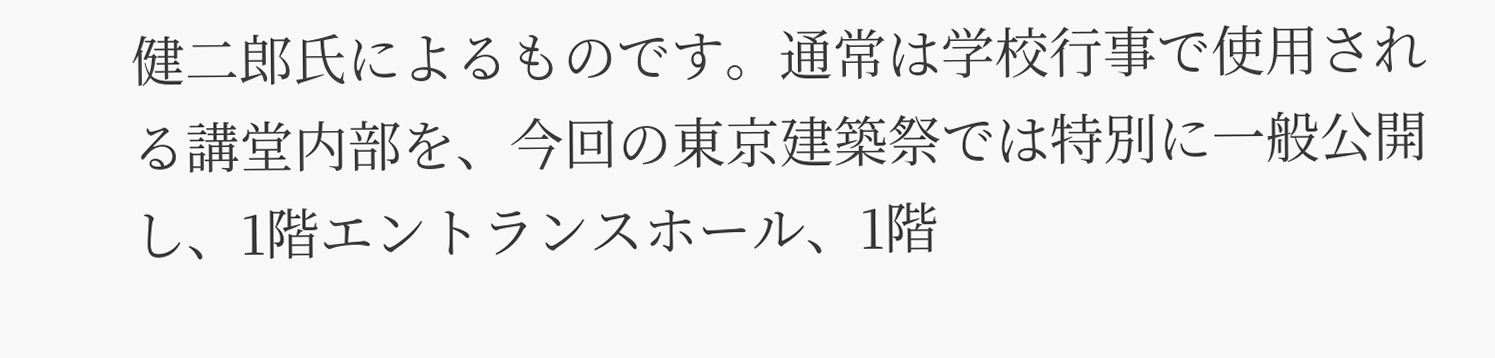健二郎氏によるものです。通常は学校行事で使用される講堂内部を、今回の東京建築祭では特別に一般公開し、1階エントランスホール、1階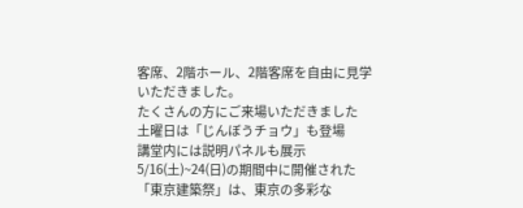客席、2階ホール、2階客席を自由に見学いただきました。
たくさんの方にご来場いただきました
土曜日は「じんぼうチョウ」も登場
講堂内には説明パネルも展示
5/16(土)~24(日)の期間中に開催された「東京建築祭」は、東京の多彩な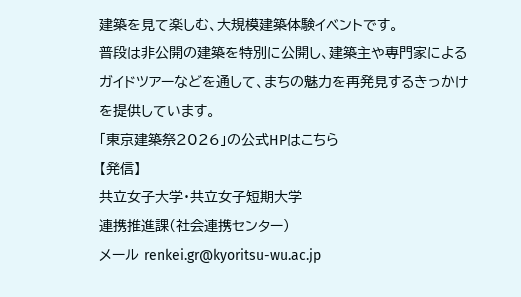建築を見て楽しむ、大規模建築体験イベントです。
普段は非公開の建築を特別に公開し、建築主や専門家によるガイドツアーなどを通して、まちの魅力を再発見するきっかけを提供しています。
「東京建築祭2026」の公式HPはこちら
【発信】
共立女子大学・共立女子短期大学
連携推進課(社会連携センター)
メール renkei.gr@kyoritsu-wu.ac.jp